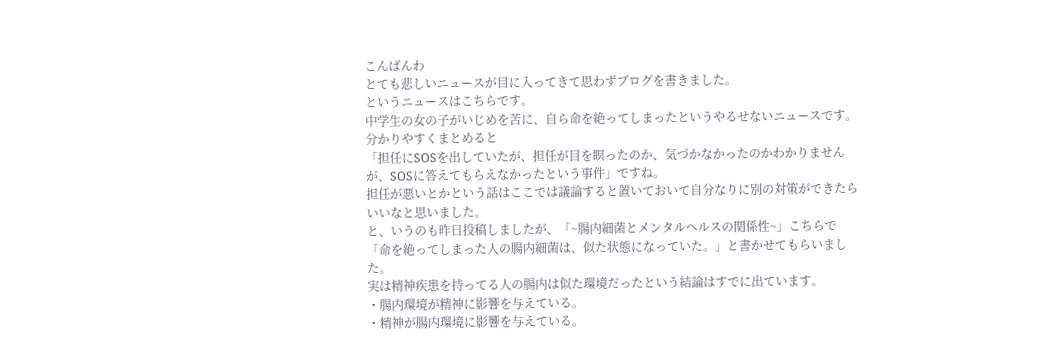こんばんわ
とても悲しいニュースが目に入ってきて思わずブログを書きました。
というニュースはこちらです。
中学生の女の子がいじめを苦に、自ら命を絶ってしまったというやるせないニュースです。
分かりやすくまとめると
「担任にSOSを出していたが、担任が目を瞑ったのか、気づかなかったのかわかりませんが、SOSに答えてもらえなかったという事件」ですね。
担任が悪いとかという話はここでは議論すると置いておいて自分なりに別の対策ができたらいいなと思いました。
と、いうのも昨日投稿しましたが、「~腸内細菌とメンタルヘルスの関係性~」こちらで
「命を絶ってしまった人の腸内細菌は、似た状態になっていた。」と書かせてもらいました。
実は精神疾患を持ってる人の腸内は似た環境だったという結論はすでに出ています。
・腸内環境が精神に影響を与えている。
・精神が腸内環境に影響を与えている。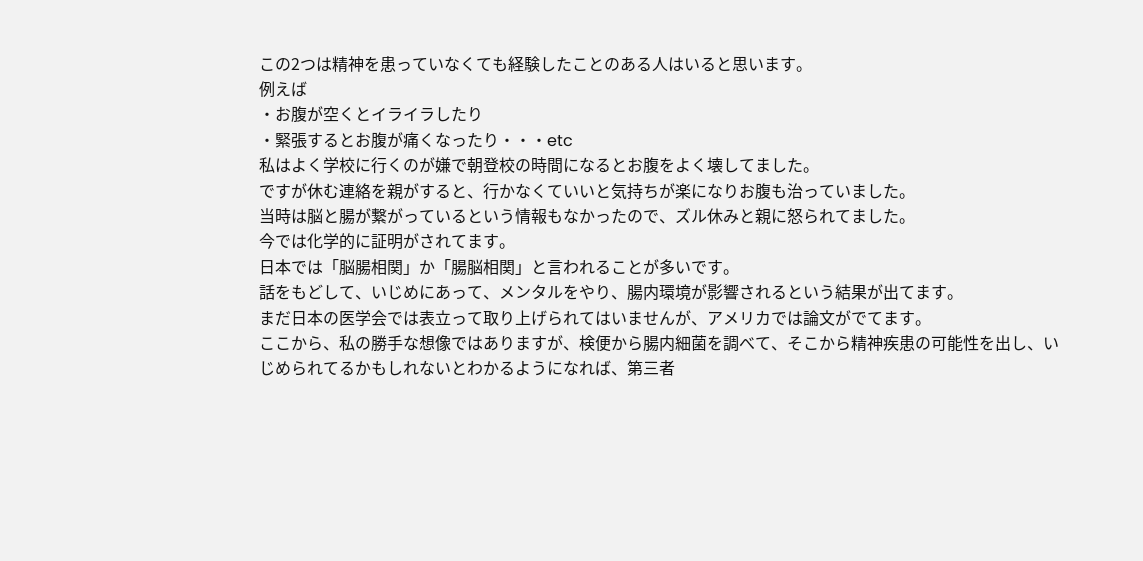この2つは精神を患っていなくても経験したことのある人はいると思います。
例えば
・お腹が空くとイライラしたり
・緊張するとお腹が痛くなったり・・・etc
私はよく学校に行くのが嫌で朝登校の時間になるとお腹をよく壊してました。
ですが休む連絡を親がすると、行かなくていいと気持ちが楽になりお腹も治っていました。
当時は脳と腸が繋がっているという情報もなかったので、ズル休みと親に怒られてました。
今では化学的に証明がされてます。
日本では「脳腸相関」か「腸脳相関」と言われることが多いです。
話をもどして、いじめにあって、メンタルをやり、腸内環境が影響されるという結果が出てます。
まだ日本の医学会では表立って取り上げられてはいませんが、アメリカでは論文がでてます。
ここから、私の勝手な想像ではありますが、検便から腸内細菌を調べて、そこから精神疾患の可能性を出し、いじめられてるかもしれないとわかるようになれば、第三者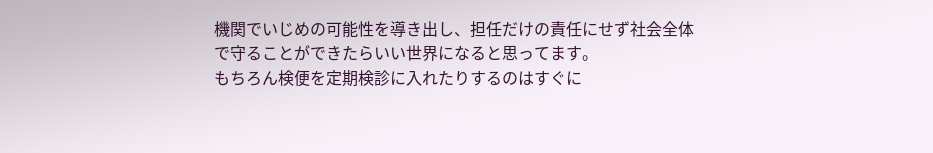機関でいじめの可能性を導き出し、担任だけの責任にせず社会全体で守ることができたらいい世界になると思ってます。
もちろん検便を定期検診に入れたりするのはすぐに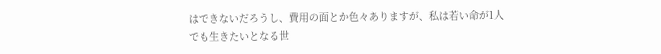はできないだろうし、費用の面とか色々ありますが、私は若い命が1人でも生きたいとなる世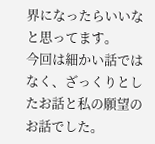界になったらいいなと思ってます。
今回は細かい話ではなく、ざっくりとしたお話と私の願望のお話でした。